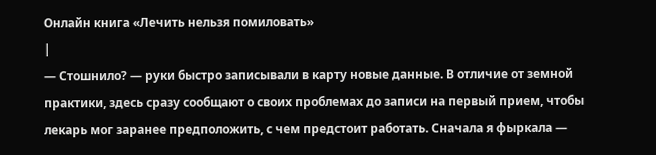Онлайн книга «Лечить нельзя помиловать»
|
— Стошнило? — руки быстро записывали в карту новые данные. В отличие от земной практики, здесь сразу сообщают о своих проблемах до записи на первый прием, чтобы лекарь мог заранее предположить, с чем предстоит работать. Сначала я фыркала —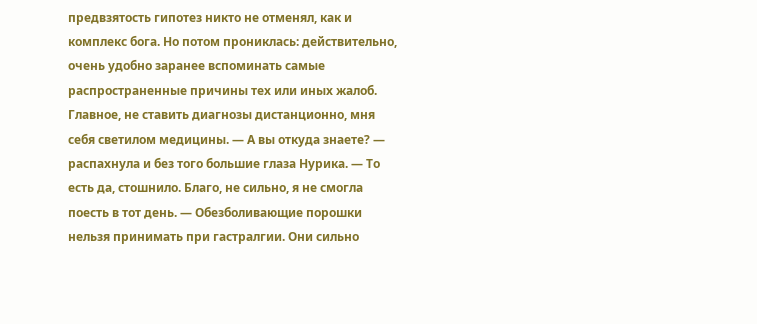предвзятость гипотез никто не отменял, как и комплекс бога. Но потом прониклась: действительно, очень удобно заранее вспоминать самые распространенные причины тех или иных жалоб. Главное, не ставить диагнозы дистанционно, мня себя светилом медицины. — А вы откуда знаете? — распахнула и без того большие глаза Нурика. — То есть да, стошнило. Благо, не сильно, я не смогла поесть в тот день. — Обезболивающие порошки нельзя принимать при гастралгии. Они сильно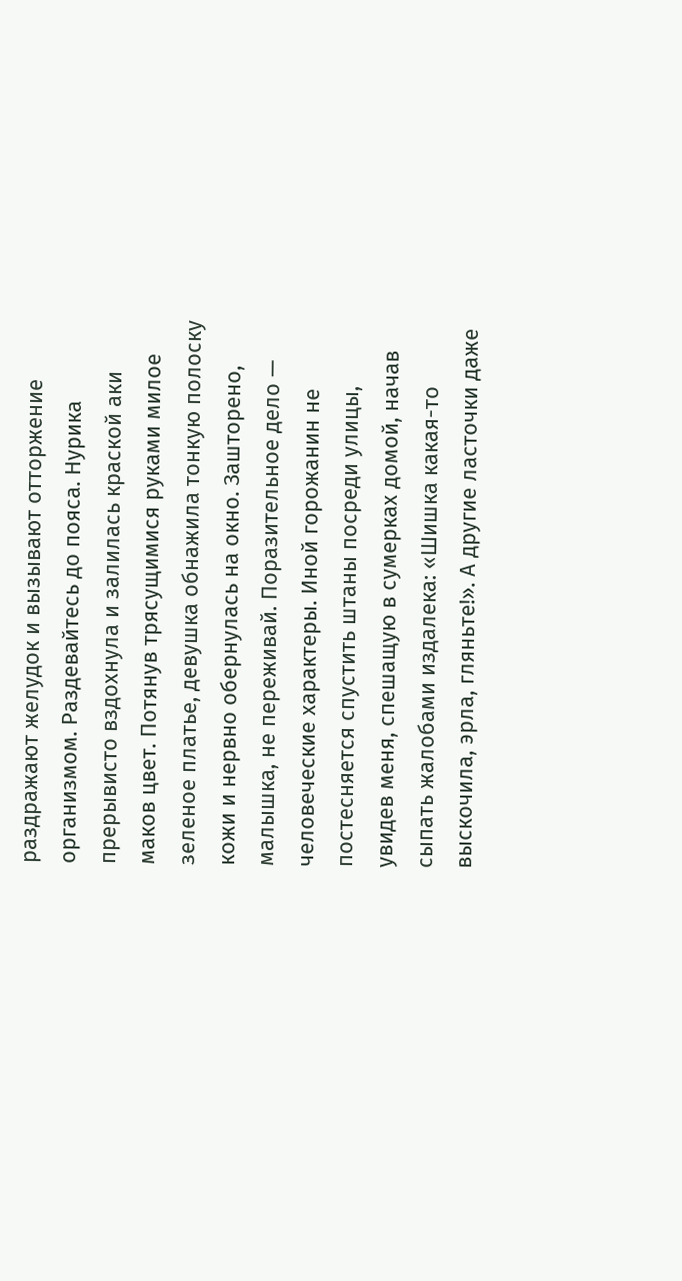раздражают желудок и вызывают отторжение организмом. Раздевайтесь до пояса. Нурика прерывисто вздохнула и залилась краской аки маков цвет. Потянув трясущимися руками милое зеленое платье, девушка обнажила тонкую полоску кожи и нервно обернулась на окно. Зашторено, малышка, не переживай. Поразительное дело — человеческие характеры. Иной горожанин не постесняется спустить штаны посреди улицы, увидев меня, спешащую в сумерках домой, начав сыпать жалобами издалека: «Шишка какая-то выскочила, эрла, гляньте!». А другие ласточки даже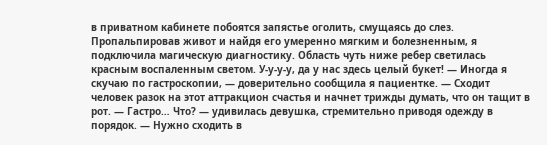в приватном кабинете побоятся запястье оголить, смущаясь до слез. Пропальпировав живот и найдя его умеренно мягким и болезненным, я подключила магическую диагностику. Область чуть ниже ребер светилась красным воспаленным светом. У-у-у-у, да у нас здесь целый букет! — Иногда я скучаю по гастроскопии, — доверительно сообщила я пациентке. — Сходит человек разок на этот аттракцион счастья и начнет трижды думать, что он тащит в рот. — Гастро… Что? — удивилась девушка, стремительно приводя одежду в порядок. — Нужно сходить в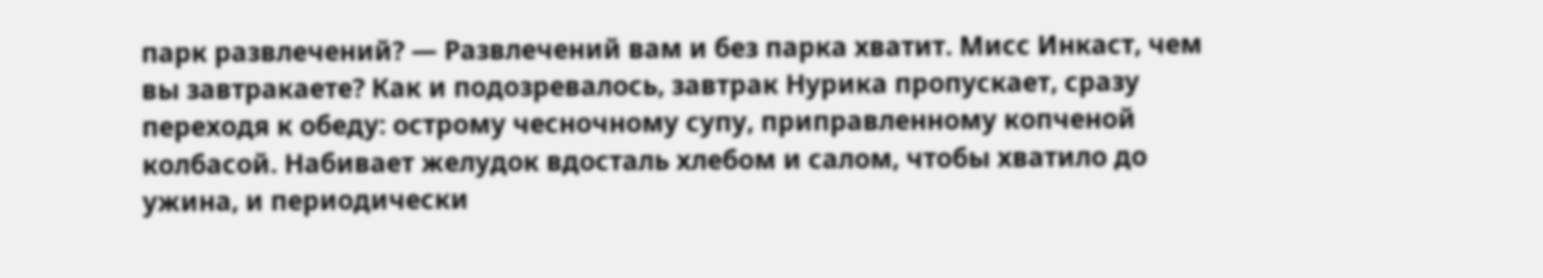парк развлечений? — Развлечений вам и без парка хватит. Мисс Инкаст, чем вы завтракаете? Как и подозревалось, завтрак Нурика пропускает, сразу переходя к обеду: острому чесночному супу, приправленному копченой колбасой. Набивает желудок вдосталь хлебом и салом, чтобы хватило до ужина, и периодически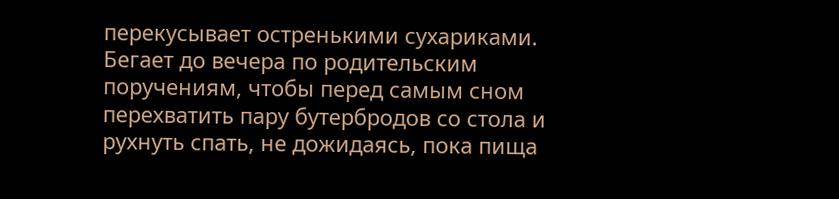перекусывает остренькими сухариками. Бегает до вечера по родительским поручениям, чтобы перед самым сном перехватить пару бутербродов со стола и рухнуть спать, не дожидаясь, пока пища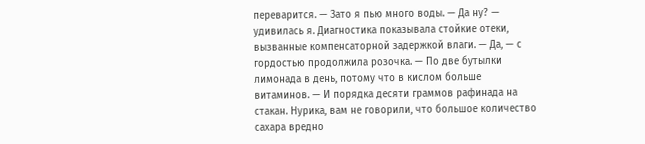переварится. — Зато я пью много воды. — Да ну? — удивилась я. Диагностика показывала стойкие отеки, вызванные компенсаторной задержкой влаги. — Да, — с гордостью продолжила розочка. — По две бутылки лимонада в день, потому что в кислом больше витаминов. — И порядка десяти граммов рафинада на стакан. Нурика, вам не говорили, что большое количество сахара вредно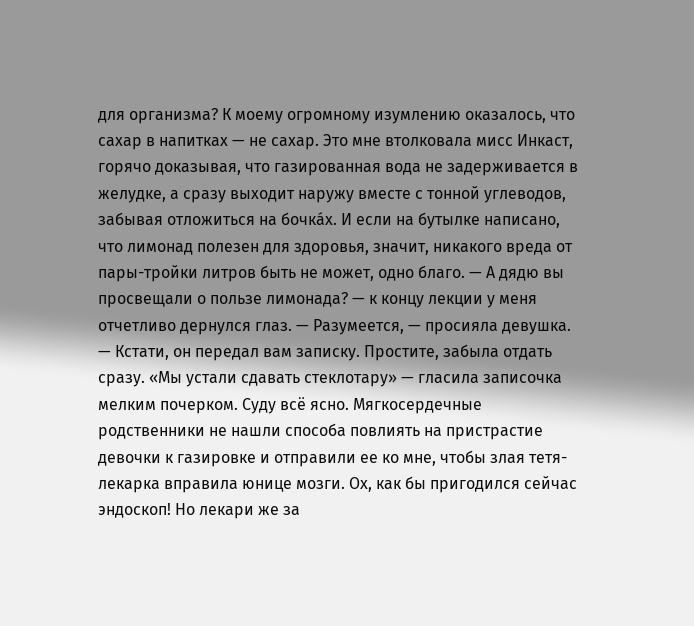для организма? К моему огромному изумлению оказалось, что сахар в напитках — не сахар. Это мне втолковала мисс Инкаст, горячо доказывая, что газированная вода не задерживается в желудке, а сразу выходит наружу вместе с тонной углеводов, забывая отложиться на бочкáх. И если на бутылке написано, что лимонад полезен для здоровья, значит, никакого вреда от пары-тройки литров быть не может, одно благо. — А дядю вы просвещали о пользе лимонада? — к концу лекции у меня отчетливо дернулся глаз. — Разумеется, — просияла девушка. — Кстати, он передал вам записку. Простите, забыла отдать сразу. «Мы устали сдавать стеклотару» — гласила записочка мелким почерком. Суду всё ясно. Мягкосердечные родственники не нашли способа повлиять на пристрастие девочки к газировке и отправили ее ко мне, чтобы злая тетя-лекарка вправила юнице мозги. Ох, как бы пригодился сейчас эндоскоп! Но лекари же за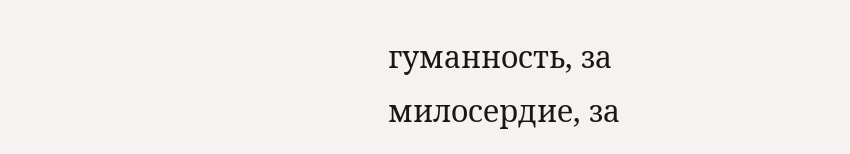гуманность, за милосердие, за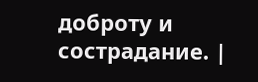доброту и сострадание. |